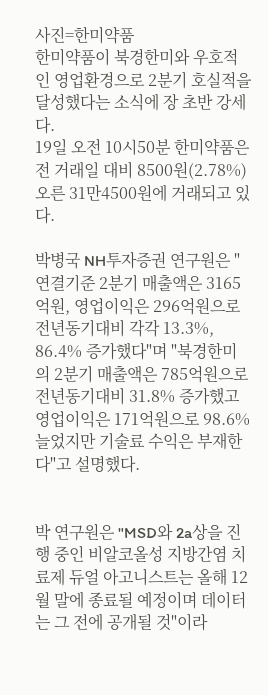사진=한미약품
한미약품이 북경한미와 우호적인 영업환경으로 2분기 호실적을 달성했다는 소식에 장 초반 강세다.
19일 오전 10시50분 한미약품은 전 거래일 대비 8500원(2.78%) 오른 31만4500원에 거래되고 있다.

박병국 NH투자증권 연구원은 "연결기준 2분기 매출액은 3165억원, 영업이익은 296억원으로 전년동기대비 각각 13.3%, 86.4% 증가했다"며 "북경한미의 2분기 매출액은 785억원으로 전년동기대비 31.8% 증가했고 영업이익은 171억원으로 98.6%늘었지만 기술료 수익은 부재한다"고 설명했다.


박 연구원은 "MSD와 2a상을 진행 중인 비알코올성 지방간염 치료제 듀얼 아고니스트는 올해 12월 말에 종료될 예정이며 데이터는 그 전에 공개될 것"이라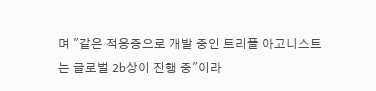며 "같은 적응증으로 개발 중인 트리플 아고니스트는 글로벌 2b상이 진행 중"이라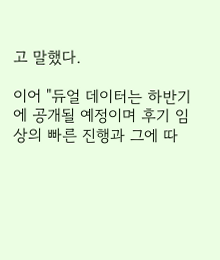고 말했다.

이어 "듀얼 데이터는 하반기에 공개될 예정이며 후기 임상의 빠른 진행과 그에 따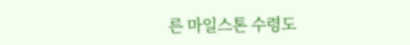른 마일스톤 수령도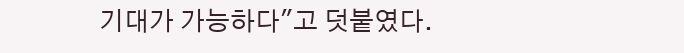기대가 가능하다"고 덧붙였다.